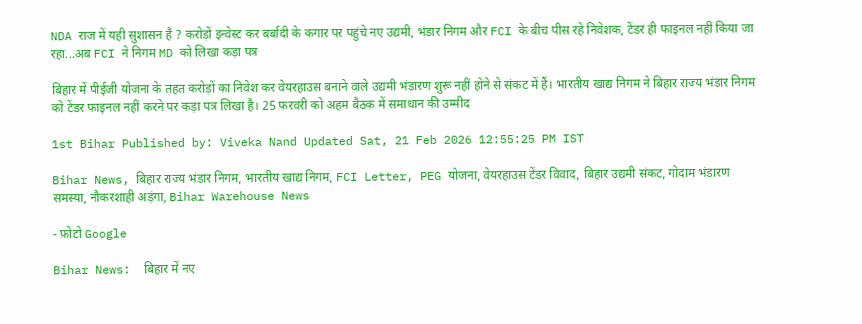NDA राज में यही सुशासन है ? करोड़ों इन्वेस्ट कर बर्बादी के कगार पर पहुंचे नए उद्यमी, भंडार निगम और FCI के बीच पीस रहे निवेशक, टेंडर ही फाइनल नहीं किया जा रहा...अब FCI ने निगम MD को लिखा कड़ा पत्र

बिहार में पीईजी योजना के तहत करोड़ों का निवेश कर वेयरहाउस बनाने वाले उद्यमी भंडारण शुरू नहीं होने से संकट में हैं। भारतीय खाद्य निगम ने बिहार राज्य भंडार निगम को टेंडर फाइनल नहीं करने पर कड़ा पत्र लिखा है। 25 फरवरी को अहम बैठक में समाधान की उम्मीद

1st Bihar Published by: Viveka Nand Updated Sat, 21 Feb 2026 12:55:25 PM IST

Bihar News, बिहार राज्य भंडार निगम, भारतीय खाद्य निगम, FCI Letter, PEG योजना, वेयरहाउस टेंडर विवाद, बिहार उद्यमी संकट, गोदाम भंडारण समस्या, नौकरशाही अड़ंगा, Bihar Warehouse News

- फ़ोटो Google

Bihar News:  बिहार में नए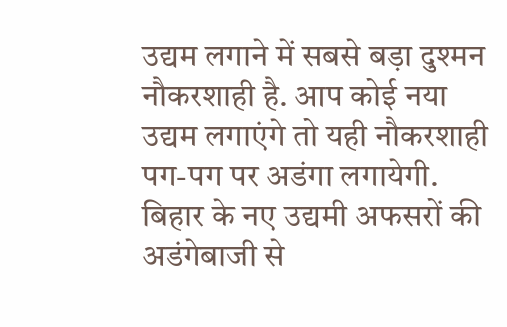उद्यम लगाने में सबसे बड़ा दुश्मन नौकरशाही है. आप कोई नया उद्यम लगाएंगे तो यही नौकरशाही पग-पग पर अडंगा लगायेगी. बिहार के नए उद्यमी अफसरों की अडंगेबाजी से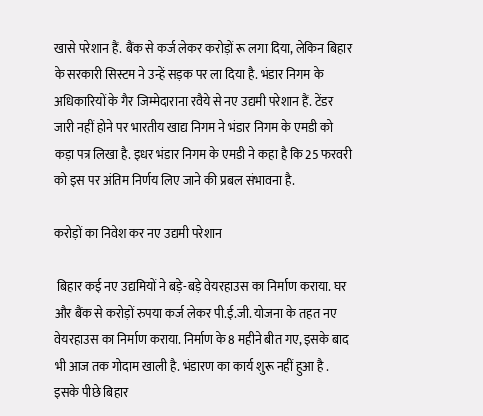खासे परेशान हैं. बैंक से कर्ज लेकर करोड़ों रू लगा दिया, लेकिन बिहार के सरकारी सिस्टम ने उन्हें सड़क पर ला दिया है. भंडार निगम के अधिकारियों के गैर जिम्मेदाराना रवैये से नए उद्यमी परेशान हैं. टेंडर जारी नहीं होने पर भारतीय खाद्य निगम ने भंडार निगम के एमडी को कड़ा पत्र लिखा है. इधर भंडार निगम के एमडी ने कहा है कि 25 फरवरी को इस पर अंतिम निर्णय लिए जाने की प्रबल संभावना है.

करोड़ों का निवेश कर नए उद्यमी परेशान

 बिहार कई नए उद्यमियों ने बड़े-बड़े वेयरहाउस का निर्माण कराया. घर और बैंक से करोड़ों रुपया कर्ज लेकर पी.ई.जी. योजना के तहत नए वेयरहाउस का निर्माण कराया. निर्माण के 8 महीने बीत गए, इसके बाद भी आज तक गोदाम खाली है. भंडारण का कार्य शुरू नहीं हुआ है . इसके पीछे बिहार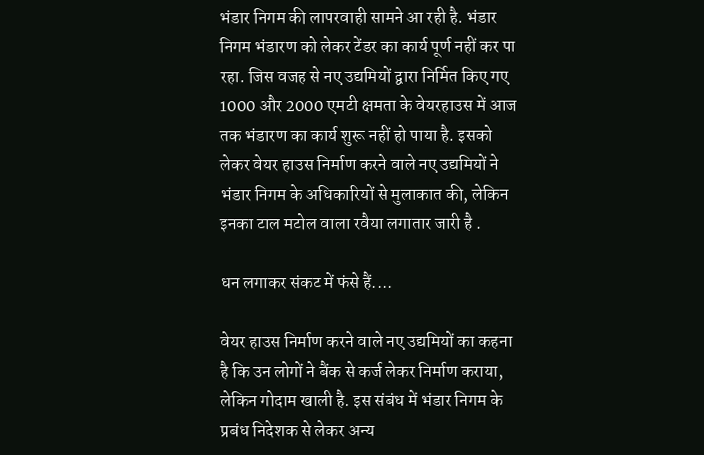भंडार निगम की लापरवाही सामने आ रही है. भंडार निगम भंडारण को लेकर टेंडर का कार्य पूर्ण नहीं कर पा रहा. जिस वजह से नए उद्यमियों द्वारा निर्मित किए गए 1000 और 2000 एमटी क्षमता के वेयरहाउस में आज तक भंडारण का कार्य शुरू नहीं हो पाया है. इसको लेकर वेयर हाउस निर्माण करने वाले नए उद्यमियों ने भंडार निगम के अधिकारियों से मुलाकात की, लेकिन इनका टाल मटोल वाला रवैया लगातार जारी है .

धन लगाकर संकट में फंसे हैं....

वेयर हाउस निर्माण करने वाले नए उद्यमियों का कहना है कि उन लोगों ने बैंक से कर्ज लेकर निर्माण कराया, लेकिन गोदाम खाली है. इस संबंध में भंडार निगम के प्रबंध निदेशक से लेकर अन्य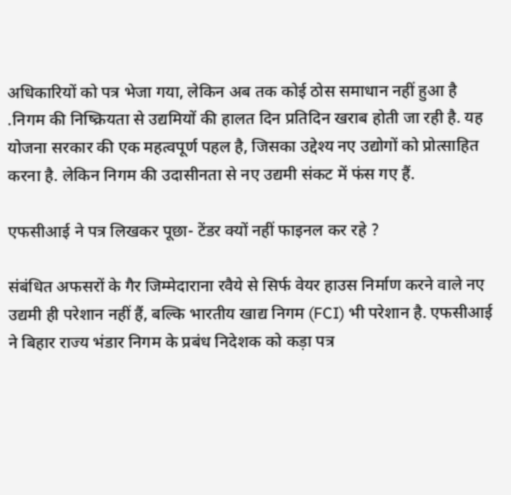अधिकारियों को पत्र भेजा गया, लेकिन अब तक कोई ठोस समाधान नहीं हुआ है .निगम की निष्क्रियता से उद्यमियों की हालत दिन प्रतिदिन खराब होती जा रही है. यह योजना सरकार की एक महत्वपूर्ण पहल है, जिसका उद्देश्य नए उद्योगों को प्रोत्साहित करना है. लेकिन निगम की उदासीनता से नए उद्यमी संकट में फंस गए हैं.

एफसीआई ने पत्र लिखकर पूछा- टेंडर क्यों नहीं फाइनल कर रहे ?

संबंधित अफसरों के गैर जिम्मेदाराना रवैये से सिर्फ वेयर हाउस निर्माण करने वाले नए उद्यमी ही परेशान नहीं हैं, बल्कि भारतीय खाद्य निगम (FCI) भी परेशान है. एफसीआई ने बिहार राज्य भंडार निगम के प्रबंध निदेशक को कड़ा पत्र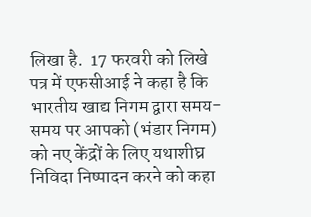लिखा है.  17 फरवरी को लिखे पत्र में एफसीआई ने कहा है कि भारतीय खाद्य निगम द्वारा समय-समय पर आपको (भंडार निगम) को नए केंद्रों के लिए यथाशीघ्र निविदा निष्पादन करने को कहा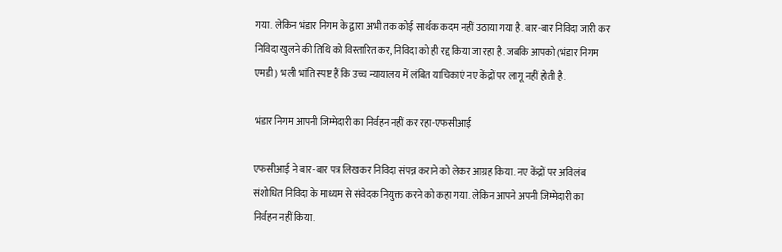गया. लेकिन भंडार निगम के द्वारा अभी तक कोई सार्थक कदम नहीं उठाया गया है. बार-बार निविदा जारी कर निविदा खुलने की तिथि को विस्तारित कर, निविदा को ही रद्द किया जा रहा है. जबकि आपको (भंडार निगम एमडी) भली भांति स्पष्ट हैं कि उच्च न्यायालय में लंबित याचिकाएं नए केंद्रों पर लागू नहीं होती है.

भंडार निगम आपनी जिम्मेदारी का निर्वहन नहीं कर रहा-एफसीआई

एफसीआई ने बार-बार पत्र लिखकर निविदा संपन्न कराने को लेकर आग्रह किया. नए केंद्रों पर अविलंब संशोधित निविदा के माध्यम से संवेदक नियुक्त करने को कहा गया. लेकिन आपने अपनी जिम्मेदारी का निर्वहन नहीं किया.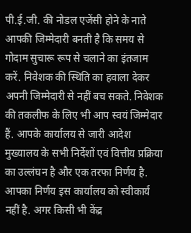पी.ई.जी. की नोडल एजेंसी होने के नाते आपकी जिम्मेदारी बनती है कि समय से गोदाम सुचारू रूप से चलाने का इंतजाम करें. निवेशक की स्थिति का हवाला देकर अपनी जिम्मेदारी से नहीं बच सकते. निवेशक की तकलीफ के लिए भी आप स्वयं जिम्मेदार हैं. आपके कार्यालय से जारी आदेश मुख्यालय के सभी निर्देशों एवं वित्तीय प्रक्रिया का उल्लंघन है और एक तरफा निर्णय है. आपका निर्णय इस कार्यालय को स्वीकार्य नहीं है. अगर किसी भी केंद्र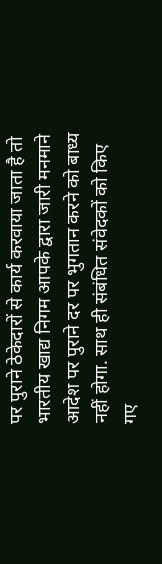पर पुराने ठेकेदारों से कार्य करवाया जाता है तो भारतीय खाद्य निगम आपके द्वारा जारी मनमाने आदेश पर पुराने दर पर भुगतान करने को बाध्य नहीं होगा. साथ ही संबंधित संवेदकों को किए गए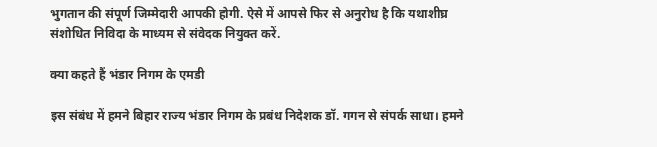भुगतान की संपूर्ण जिम्मेदारी आपकी होगी. ऐसे में आपसे फिर से अनुरोध है कि यथाशीघ्र संशोधित निविदा के माध्यम से संवेदक नियुक्त करें.

क्या कहते हैं भंडार निगम के एमडी

इस संबंध में हमने बिहार राज्य भंडार निगम के प्रबंध निदेशक डॉ. गगन से संपर्क साधा। हमने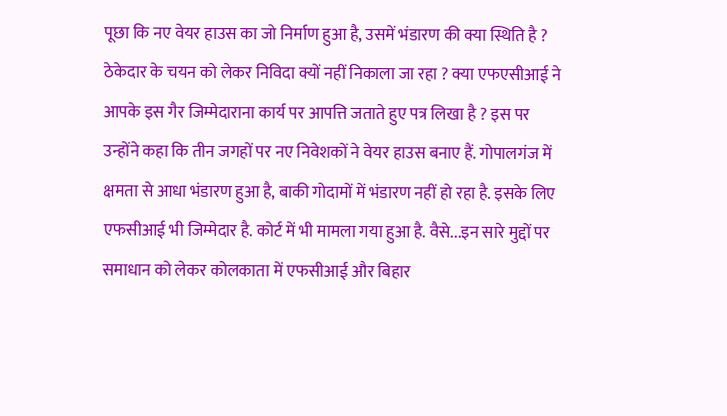पूछा कि नए वेयर हाउस का जो निर्माण हुआ है, उसमें भंडारण की क्या स्थिति है ? ठेकेदार के चयन को लेकर निविदा क्यों नहीं निकाला जा रहा ? क्या एफएसीआई ने आपके इस गैर जिम्मेदाराना कार्य पर आपत्ति जताते हुए पत्र लिखा है ? इस पर उन्होंने कहा कि तीन जगहों पर नए निवेशकों ने वेयर हाउस बनाए हैं. गोपालगंज में क्षमता से आधा भंडारण हुआ है, बाकी गोदामों में भंडारण नहीं हो रहा है. इसके लिए एफसीआई भी जिम्मेदार है. कोर्ट में भी मामला गया हुआ है. वैसे...इन सारे मुद्दों पर समाधान को लेकर कोलकाता में एफसीआई और बिहार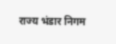राज्य भंडार निगम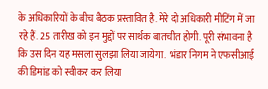के अधिकारियों के बीच बैठक प्रस्तावित है. मेरे दो अधिकारी मीटिंग में जा रहे हैं. 25 तारीख को इन मुद्दों पर सार्थक बातचीत होगी. पूरी संभावना है कि उस दिन यह मसला सुलझा लिया जायेगा.  भंडार निगम ने एफसीआई की डिमांड को स्वीकर कर लिया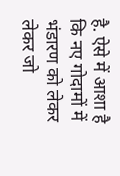है. ऐसे में आशा है कि नए गोदामों में भंडारण को लेकर लेकर जो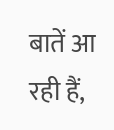बातें आ रही हैं,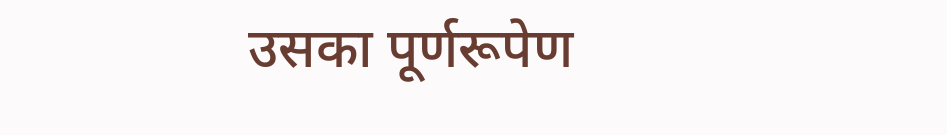उसका पूर्णरूपेण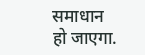समाधान हो जाएगा.